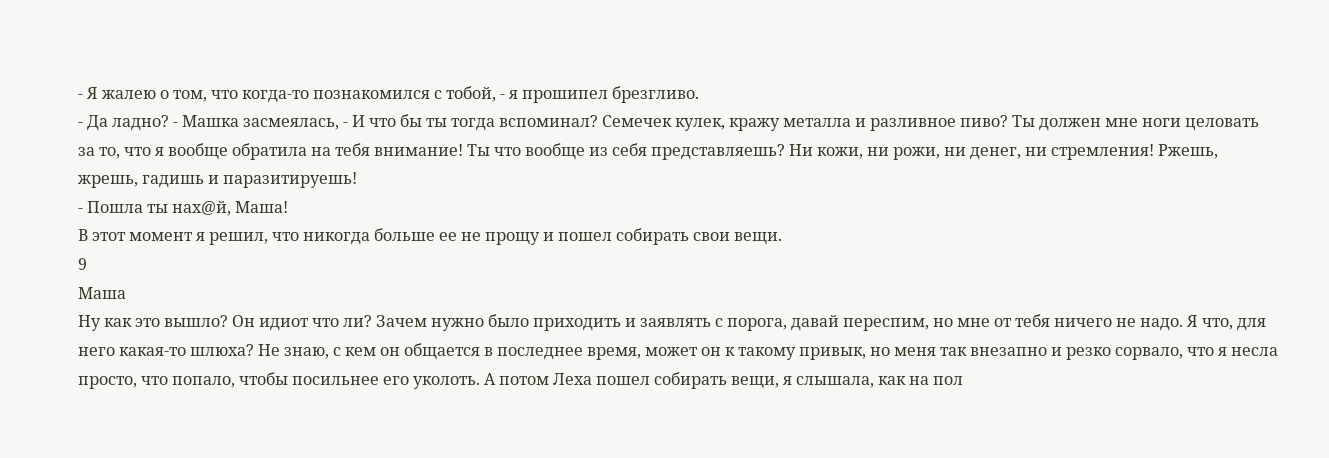- Я жалею о том, что когда-то познакомился с тобой, - я прошипел брезгливо.
- Да ладно? - Машка засмеялась, - И что бы ты тогда вспоминал? Семечек кулек, кражу металла и разливное пиво? Ты должен мне ноги целовать за то, что я вообще обратила на тебя внимание! Ты что вообще из себя представляешь? Ни кожи, ни рожи, ни денег, ни стремления! Ржешь, жрешь, гадишь и паразитируешь!
- Пошла ты нах@й, Маша!
В этот момент я решил, что никогда больше ее не прощу и пошел собирать свои вещи.
9
Маша
Ну как это вышло? Он идиот что ли? Зачем нужно было приходить и заявлять с порога, давай переспим, но мне от тебя ничего не надо. Я что, для него какая-то шлюха? Не знаю, с кем он общается в последнее время, может он к такому привык, но меня так внезапно и резко сорвало, что я несла просто, что попало, чтобы посильнее его уколоть. А потом Леха пошел собирать вещи, я слышала, как на пол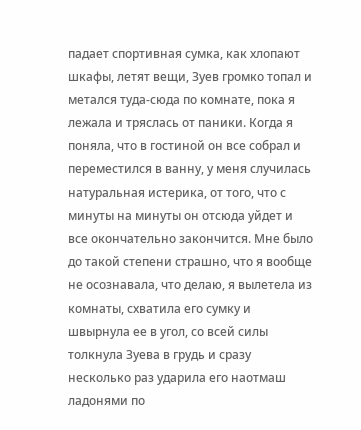падает спортивная сумка, как хлопают шкафы, летят вещи, Зуев громко топал и метался туда-сюда по комнате, пока я лежала и тряслась от паники. Когда я поняла, что в гостиной он все собрал и переместился в ванну, у меня случилась натуральная истерика, от того, что с минуты на минуты он отсюда уйдет и все окончательно закончится. Мне было до такой степени страшно, что я вообще не осознавала, что делаю, я вылетела из комнаты, схватила его сумку и швырнула ее в угол, со всей силы толкнула Зуева в грудь и сразу несколько раз ударила его наотмаш ладонями по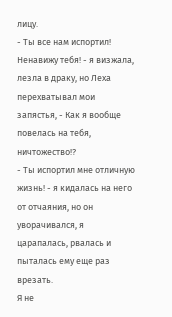лицу.
- Ты все нам испортил! Ненавижу тебя! - я визжала, лезла в драку, но Леха перехватывал мои запястья, - Как я вообще повелась на тебя, ничтожество!?
- Ты испортил мне отличную жизнь! - я кидалась на него от отчаяния, но он уворачивался, я царапалась, рвалась и пыталась ему еще раз врезать.
Я не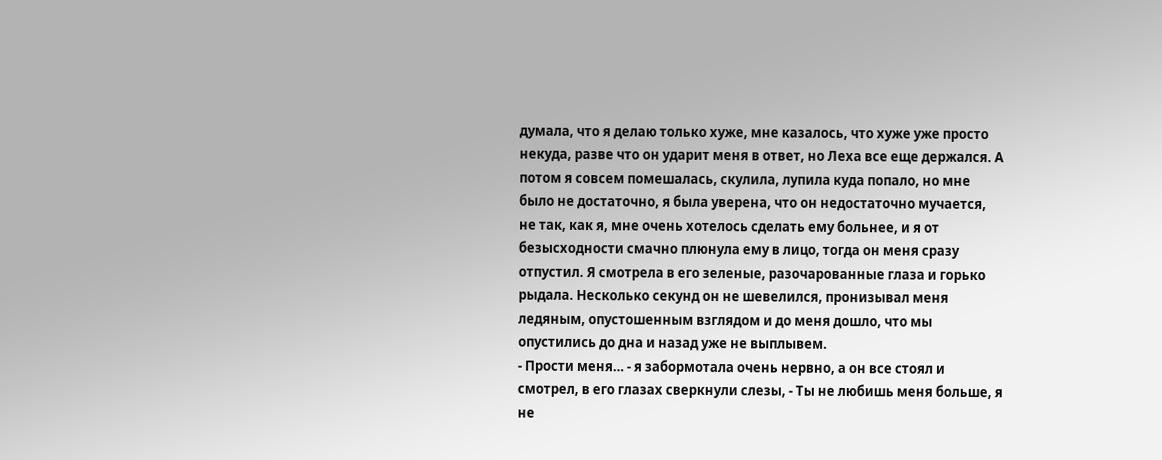думала, что я делаю только хуже, мне казалось, что хуже уже просто некуда, разве что он ударит меня в ответ, но Леха все еще держался. А потом я совсем помешалась, скулила, лупила куда попало, но мне было не достаточно, я была уверена, что он недостаточно мучается, не так, как я, мне очень хотелось сделать ему больнее, и я от безысходности смачно плюнула ему в лицо, тогда он меня сразу отпустил. Я смотрела в его зеленые, разочарованные глаза и горько рыдала. Несколько секунд он не шевелился, пронизывал меня ледяным, опустошенным взглядом и до меня дошло, что мы опустились до дна и назад уже не выплывем.
- Прости меня… - я забормотала очень нервно, а он все стоял и смотрел, в его глазах сверкнули слезы, - Ты не любишь меня больше, я не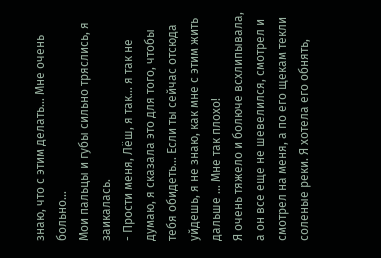знаю, что с этим делать… Мне очень больно…
Мои пальцы и губы сильно тряслись, я заикалась.
- Прости меня, Лёш, я так… я так не думаю, я сказала это для того, чтобы тебя обидеть… Если ты сейчас отсюда уйдешь, я не знаю, как мне с этим жить дальше … Мне так плохо!
Я очень тяжело и болюче всхлипывала, а он все еще не шевелился, смотрел и смотрел на меня, а по его щекам текли соленые реки. Я хотела его обнять,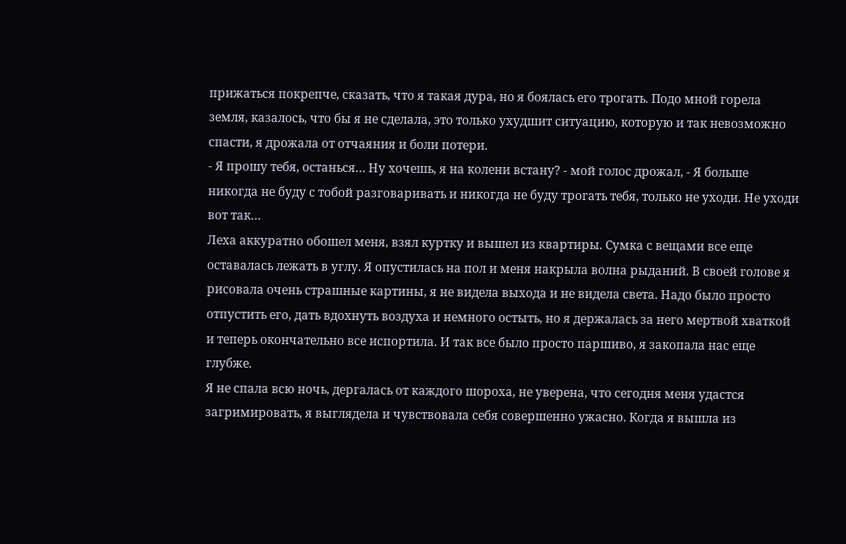прижаться покрепче, сказать, что я такая дура, но я боялась его трогать. Подо мной горела земля, казалось, что бы я не сделала, это только ухудшит ситуацию, которую и так невозможно спасти, я дрожала от отчаяния и боли потери.
- Я прошу тебя, останься… Ну хочешь, я на колени встану? - мой голос дрожал, - Я больше никогда не буду с тобой разговаривать и никогда не буду трогать тебя, только не уходи. Не уходи вот так…
Леха аккуратно обошел меня, взял куртку и вышел из квартиры. Сумка с вещами все еще оставалась лежать в углу. Я опустилась на пол и меня накрыла волна рыданий. В своей голове я рисовала очень страшные картины, я не видела выхода и не видела света. Надо было просто отпустить его, дать вдохнуть воздуха и немного остыть, но я держалась за него мертвой хваткой и теперь окончательно все испортила. И так все было просто паршиво, я закопала нас еще глубже.
Я не спала всю ночь, дергалась от каждого шороха, не уверена, что сегодня меня удастся загримировать, я выглядела и чувствовала себя совершенно ужасно. Когда я вышла из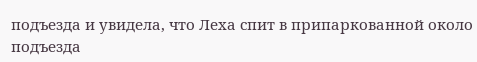подъезда и увидела, что Леха спит в припаркованной около подъезда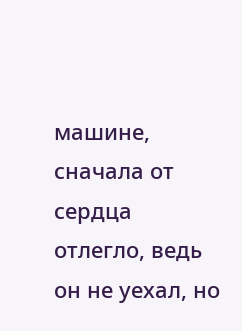машине, сначала от сердца отлегло, ведь он не уехал, но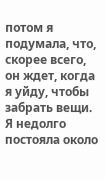потом я подумала, что, скорее всего, он ждет, когда я уйду, чтобы забрать вещи. Я недолго постояла около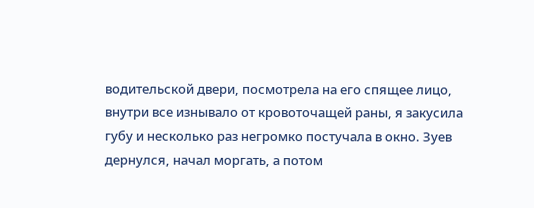водительской двери, посмотрела на его спящее лицо, внутри все изнывало от кровоточащей раны, я закусила губу и несколько раз негромко постучала в окно. Зуев дернулся, начал моргать, а потом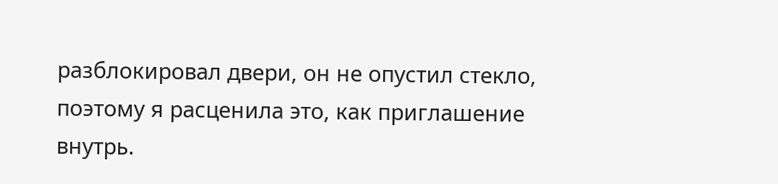разблокировал двери, он не опустил стекло, поэтому я расценила это, как приглашение внутрь.